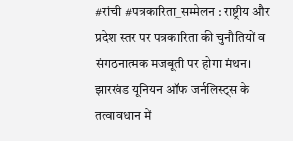#रांची #पत्रकारिता_सम्मेलन : राष्ट्रीय और प्रदेश स्तर पर पत्रकारिता की चुनौतियों व संगठनात्मक मजबूती पर होगा मंथन।
झारखंड यूनियन ऑफ जर्नलिस्ट्स के तत्वावधान में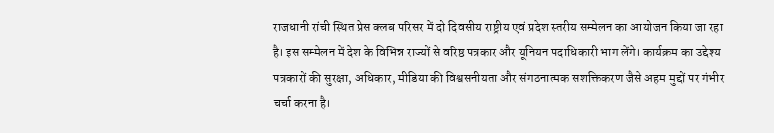राजधानी रांची स्थित प्रेस क्लब परिसर में दो दिवसीय राष्ट्रीय एवं प्रदेश स्तरीय सम्मेलन का आयोजन किया जा रहा है। इस सम्मेलन में देश के विभिन्न राज्यों से वरिष्ठ पत्रकार और यूनियन पदाधिकारी भाग लेंगे। कार्यक्रम का उद्देश्य पत्रकारों की सुरक्षा, अधिकार, मीडिया की विश्वसनीयता और संगठनात्मक सशक्तिकरण जैसे अहम मुद्दों पर गंभीर चर्चा करना है।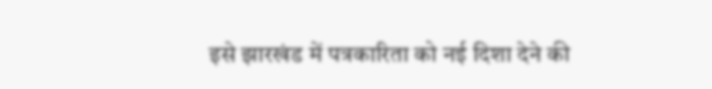इसे झारखंड में पत्रकारिता को नई दिशा देने की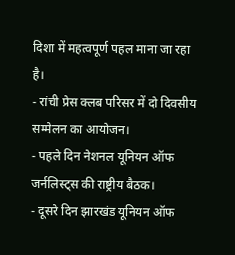दिशा में महत्वपूर्ण पहल माना जा रहा है।
- रांची प्रेस क्लब परिसर में दो दिवसीय सम्मेलन का आयोजन।
- पहले दिन नेशनल यूनियन ऑफ जर्नलिस्ट्स की राष्ट्रीय बैठक।
- दूसरे दिन झारखंड यूनियन ऑफ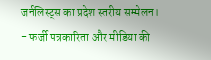जर्नलिस्ट्स का प्रदेश स्तरीय सम्मेलन।
- फर्जी पत्रकारिता और मीडिया की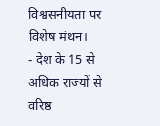विश्वसनीयता पर विशेष मंथन।
- देश के 15 से अधिक राज्यों से वरिष्ठ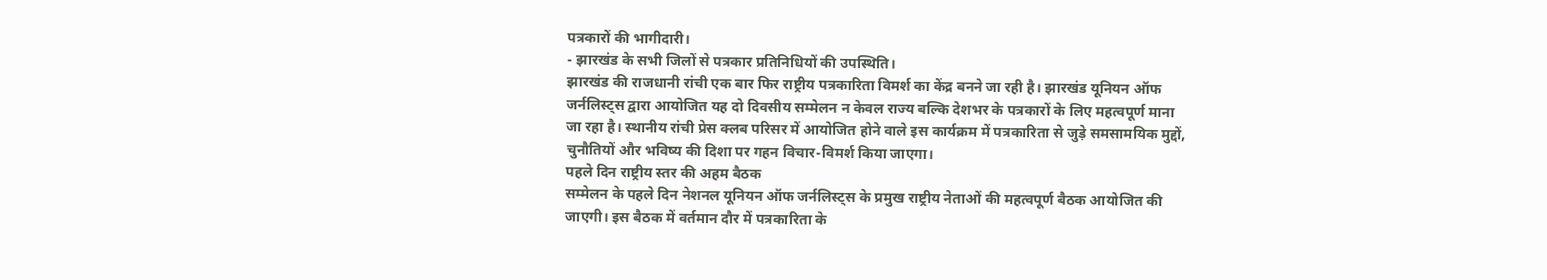पत्रकारों की भागीदारी।
- झारखंड के सभी जिलों से पत्रकार प्रतिनिधियों की उपस्थिति।
झारखंड की राजधानी रांची एक बार फिर राष्ट्रीय पत्रकारिता विमर्श का केंद्र बनने जा रही है। झारखंड यूनियन ऑफ जर्नलिस्ट्स द्वारा आयोजित यह दो दिवसीय सम्मेलन न केवल राज्य बल्कि देशभर के पत्रकारों के लिए महत्वपूर्ण माना जा रहा है। स्थानीय रांची प्रेस क्लब परिसर में आयोजित होने वाले इस कार्यक्रम में पत्रकारिता से जुड़े समसामयिक मुद्दों, चुनौतियों और भविष्य की दिशा पर गहन विचार-विमर्श किया जाएगा।
पहले दिन राष्ट्रीय स्तर की अहम बैठक
सम्मेलन के पहले दिन नेशनल यूनियन ऑफ जर्नलिस्ट्स के प्रमुख राष्ट्रीय नेताओं की महत्वपूर्ण बैठक आयोजित की जाएगी। इस बैठक में वर्तमान दौर में पत्रकारिता के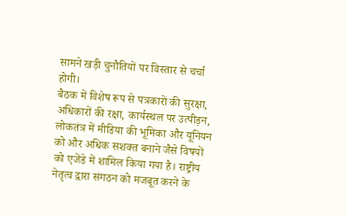सामने खड़ी चुनौतियों पर विस्तार से चर्चा होगी।
बैठक में विशेष रूप से पत्रकारों की सुरक्षा, अधिकारों की रक्षा, कार्यस्थल पर उत्पीड़न, लोकतंत्र में मीडिया की भूमिका और यूनियन को और अधिक सशक्त बनाने जैसे विषयों को एजेंडे में शामिल किया गया है। राष्ट्रीय नेतृत्व द्वारा संगठन को मजबूत करने के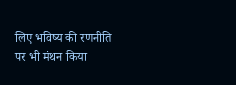लिए भविष्य की रणनीति पर भी मंथन किया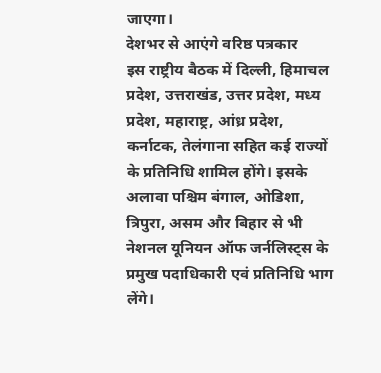जाएगा।
देशभर से आएंगे वरिष्ठ पत्रकार
इस राष्ट्रीय बैठक में दिल्ली, हिमाचल प्रदेश, उत्तराखंड, उत्तर प्रदेश, मध्य प्रदेश, महाराष्ट्र, आंध्र प्रदेश, कर्नाटक, तेलंगाना सहित कई राज्यों के प्रतिनिधि शामिल होंगे। इसके अलावा पश्चिम बंगाल, ओडिशा, त्रिपुरा, असम और बिहार से भी नेशनल यूनियन ऑफ जर्नलिस्ट्स के प्रमुख पदाधिकारी एवं प्रतिनिधि भाग लेंगे।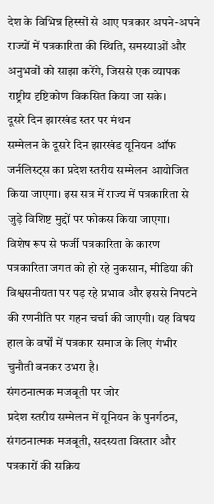देश के विभिन्न हिस्सों से आए पत्रकार अपने-अपने राज्यों में पत्रकारिता की स्थिति, समस्याओं और अनुभवों को साझा करेंगे, जिससे एक व्यापक राष्ट्रीय दृष्टिकोण विकसित किया जा सके।
दूसरे दिन झारखंड स्तर पर मंथन
सम्मेलन के दूसरे दिन झारखंड यूनियन ऑफ जर्नलिस्ट्स का प्रदेश स्तरीय सम्मेलन आयोजित किया जाएगा। इस सत्र में राज्य में पत्रकारिता से जुड़े विशिष्ट मुद्दों पर फोकस किया जाएगा।
विशेष रूप से फर्जी पत्रकारिता के कारण पत्रकारिता जगत को हो रहे नुकसान, मीडिया की विश्वसनीयता पर पड़ रहे प्रभाव और इससे निपटने की रणनीति पर गहन चर्चा की जाएगी। यह विषय हाल के वर्षों में पत्रकार समाज के लिए गंभीर चुनौती बनकर उभरा है।
संगठनात्मक मजबूती पर जोर
प्रदेश स्तरीय सम्मेलन में यूनियन के पुनर्गठन, संगठनात्मक मजबूती, सदस्यता विस्तार और पत्रकारों की सक्रिय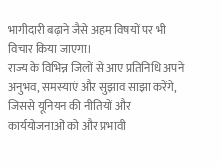भागीदारी बढ़ाने जैसे अहम विषयों पर भी विचार किया जाएगा।
राज्य के विभिन्न जिलों से आए प्रतिनिधि अपने अनुभव, समस्याएं और सुझाव साझा करेंगे, जिससे यूनियन की नीतियों और कार्ययोजनाओं को और प्रभावी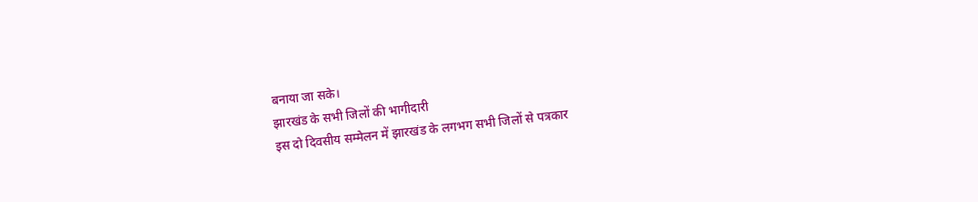बनाया जा सके।
झारखंड के सभी जिलों की भागीदारी
इस दो दिवसीय सम्मेलन में झारखंड के लगभग सभी जिलों से पत्रकार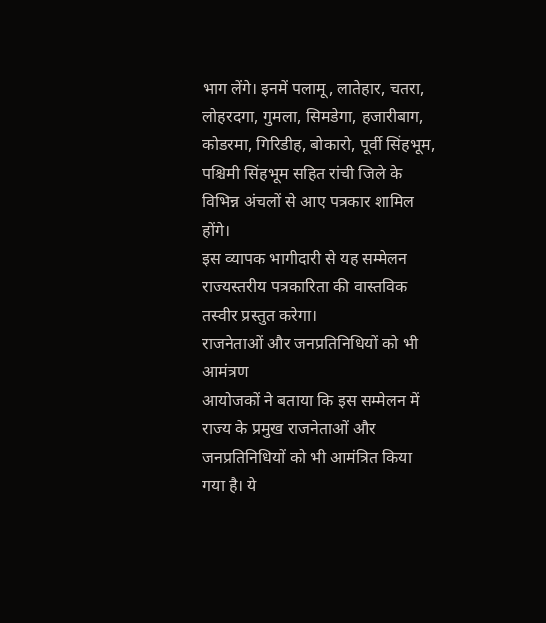भाग लेंगे। इनमें पलामू, लातेहार, चतरा, लोहरदगा, गुमला, सिमडेगा, हजारीबाग, कोडरमा, गिरिडीह, बोकारो, पूर्वी सिंहभूम, पश्चिमी सिंहभूम सहित रांची जिले के विभिन्न अंचलों से आए पत्रकार शामिल होंगे।
इस व्यापक भागीदारी से यह सम्मेलन राज्यस्तरीय पत्रकारिता की वास्तविक तस्वीर प्रस्तुत करेगा।
राजनेताओं और जनप्रतिनिधियों को भी आमंत्रण
आयोजकों ने बताया कि इस सम्मेलन में राज्य के प्रमुख राजनेताओं और जनप्रतिनिधियों को भी आमंत्रित किया गया है। ये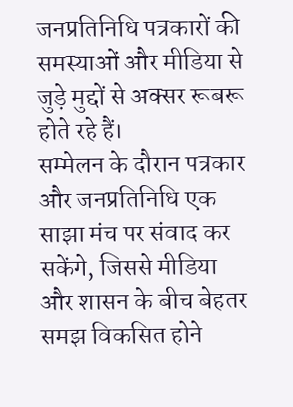जनप्रतिनिधि पत्रकारों की समस्याओं और मीडिया से जुड़े मुद्दों से अक्सर रूबरू होते रहे हैं।
सम्मेलन के दौरान पत्रकार और जनप्रतिनिधि एक साझा मंच पर संवाद कर सकेंगे, जिससे मीडिया और शासन के बीच बेहतर समझ विकसित होने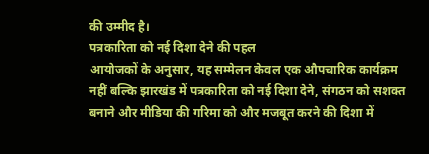की उम्मीद है।
पत्रकारिता को नई दिशा देने की पहल
आयोजकों के अनुसार, यह सम्मेलन केवल एक औपचारिक कार्यक्रम नहीं बल्कि झारखंड में पत्रकारिता को नई दिशा देने, संगठन को सशक्त बनाने और मीडिया की गरिमा को और मजबूत करने की दिशा में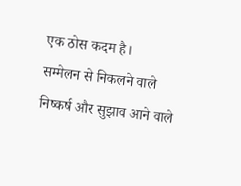एक ठोस कदम है।
सम्मेलन से निकलने वाले निष्कर्ष और सुझाव आने वाले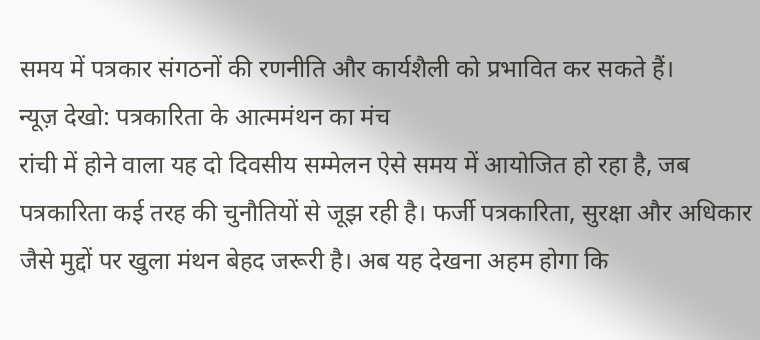समय में पत्रकार संगठनों की रणनीति और कार्यशैली को प्रभावित कर सकते हैं।
न्यूज़ देखो: पत्रकारिता के आत्ममंथन का मंच
रांची में होने वाला यह दो दिवसीय सम्मेलन ऐसे समय में आयोजित हो रहा है, जब पत्रकारिता कई तरह की चुनौतियों से जूझ रही है। फर्जी पत्रकारिता, सुरक्षा और अधिकार जैसे मुद्दों पर खुला मंथन बेहद जरूरी है। अब यह देखना अहम होगा कि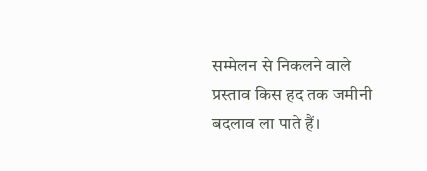सम्मेलन से निकलने वाले प्रस्ताव किस हद तक जमीनी बदलाव ला पाते हैं।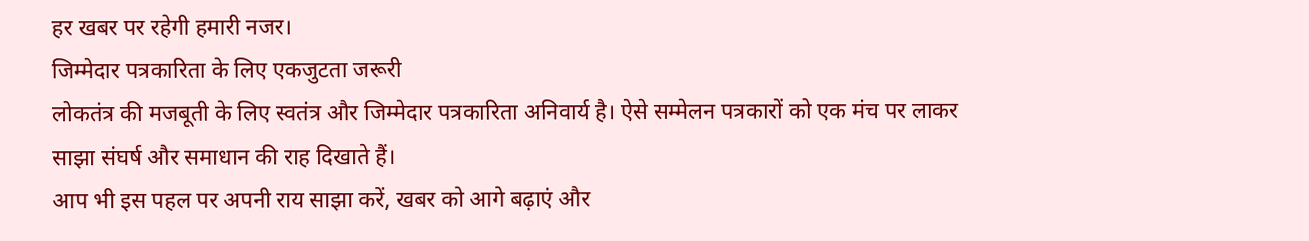हर खबर पर रहेगी हमारी नजर।
जिम्मेदार पत्रकारिता के लिए एकजुटता जरूरी
लोकतंत्र की मजबूती के लिए स्वतंत्र और जिम्मेदार पत्रकारिता अनिवार्य है। ऐसे सम्मेलन पत्रकारों को एक मंच पर लाकर साझा संघर्ष और समाधान की राह दिखाते हैं।
आप भी इस पहल पर अपनी राय साझा करें, खबर को आगे बढ़ाएं और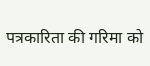पत्रकारिता की गरिमा को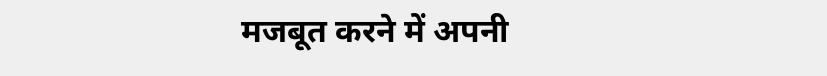मजबूत करने में अपनी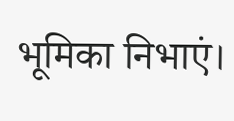भूमिका निभाएं।